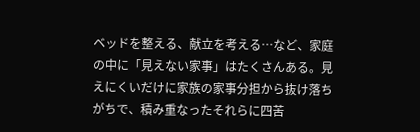ベッドを整える、献立を考える…など、家庭の中に「見えない家事」はたくさんある。見えにくいだけに家族の家事分担から抜け落ちがちで、積み重なったそれらに四苦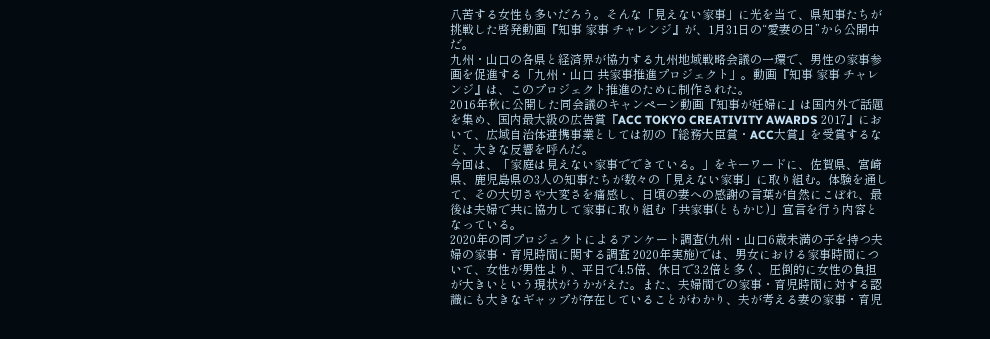八苦する女性も多いだろう。そんな「見えない家事」に光を当て、県知事たちが挑戦した啓発動画『知事 家事 チャレンジ』が、1月31日の“愛妻の日”から公開中だ。
九州・山口の各県と経済界が協力する九州地域戦略会議の一環で、男性の家事参画を促進する「九州・山口 共家事推進プロジェクト」。動画『知事 家事 チャレンジ』は、このプロジェクト推進のために制作された。
2016年秋に公開した同会議のキャンペーン動画『知事が妊婦に』は国内外で話題を集め、国内最大級の広告賞『ACC TOKYO CREATIVITY AWARDS 2017』において、広域自治体連携事業としては初の『総務大臣賞・ACC大賞』を受賞するなど、大きな反響を呼んだ。
今回は、「家庭は見えない家事でできている。」をキーワードに、佐賀県、宮崎県、鹿児島県の3人の知事たちが数々の「見えない家事」に取り組む。体験を通して、その大切さや大変さを痛感し、日頃の妻への感謝の言葉が自然にこぼれ、最後は夫婦で共に協力して家事に取り組む「共家事(ともかじ)」宣言を行う内容となっている。
2020年の同プロジェクトによるアンケート調査(九州・山口6歳未満の子を持つ夫婦の家事・育児時間に関する調査 2020年実施)では、男女における家事時間について、女性が男性より、平日で4.5倍、休日で3.2倍と多く、圧倒的に女性の負担が大きいという現状がうかがえた。また、夫婦間での家事・育児時間に対する認識にも大きなギャップが存在していることがわかり、夫が考える妻の家事・育児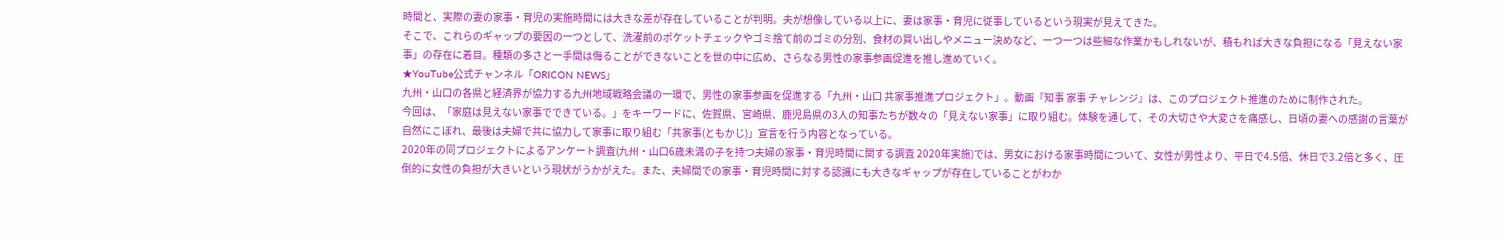時間と、実際の妻の家事・育児の実施時間には大きな差が存在していることが判明。夫が想像している以上に、妻は家事・育児に従事しているという現実が見えてきた。
そこで、これらのギャップの要因の一つとして、洗濯前のポケットチェックやゴミ捨て前のゴミの分別、食材の買い出しやメニュー決めなど、一つ一つは些細な作業かもしれないが、積もれば大きな負担になる「見えない家事」の存在に着目。種類の多さと一手間は侮ることができないことを世の中に広め、さらなる男性の家事参画促進を推し進めていく。
★YouTube公式チャンネル「ORICON NEWS」
九州・山口の各県と経済界が協力する九州地域戦略会議の一環で、男性の家事参画を促進する「九州・山口 共家事推進プロジェクト」。動画『知事 家事 チャレンジ』は、このプロジェクト推進のために制作された。
今回は、「家庭は見えない家事でできている。」をキーワードに、佐賀県、宮崎県、鹿児島県の3人の知事たちが数々の「見えない家事」に取り組む。体験を通して、その大切さや大変さを痛感し、日頃の妻への感謝の言葉が自然にこぼれ、最後は夫婦で共に協力して家事に取り組む「共家事(ともかじ)」宣言を行う内容となっている。
2020年の同プロジェクトによるアンケート調査(九州・山口6歳未満の子を持つ夫婦の家事・育児時間に関する調査 2020年実施)では、男女における家事時間について、女性が男性より、平日で4.5倍、休日で3.2倍と多く、圧倒的に女性の負担が大きいという現状がうかがえた。また、夫婦間での家事・育児時間に対する認識にも大きなギャップが存在していることがわか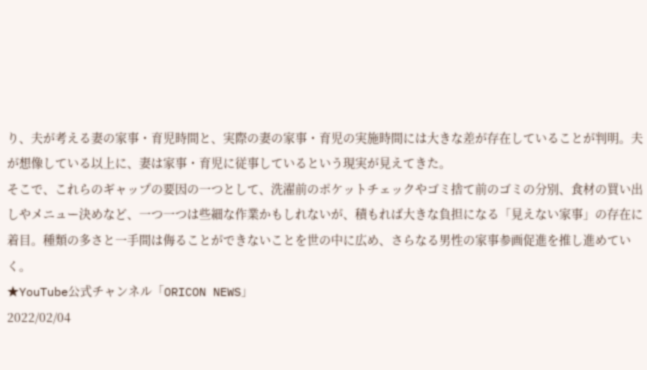り、夫が考える妻の家事・育児時間と、実際の妻の家事・育児の実施時間には大きな差が存在していることが判明。夫が想像している以上に、妻は家事・育児に従事しているという現実が見えてきた。
そこで、これらのギャップの要因の一つとして、洗濯前のポケットチェックやゴミ捨て前のゴミの分別、食材の買い出しやメニュー決めなど、一つ一つは些細な作業かもしれないが、積もれば大きな負担になる「見えない家事」の存在に着目。種類の多さと一手間は侮ることができないことを世の中に広め、さらなる男性の家事参画促進を推し進めていく。
★YouTube公式チャンネル「ORICON NEWS」
2022/02/04